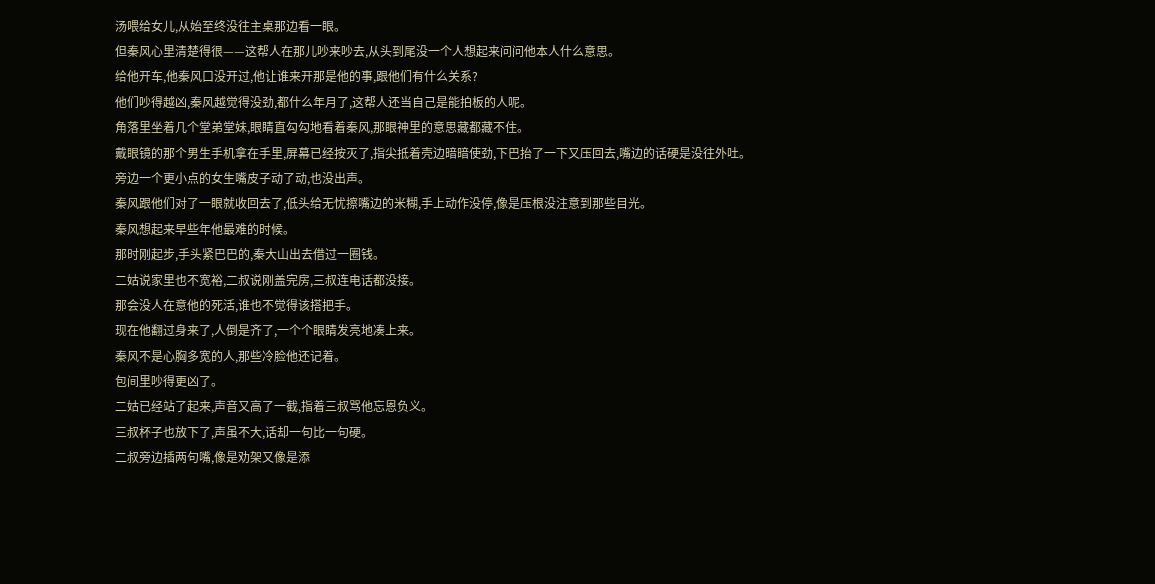汤喂给女儿,从始至终没往主桌那边看一眼。
但秦风心里清楚得很——这帮人在那儿吵来吵去,从头到尾没一个人想起来问问他本人什么意思。
给他开车,他秦风口没开过,他让谁来开那是他的事,跟他们有什么关系?
他们吵得越凶,秦风越觉得没劲,都什么年月了,这帮人还当自己是能拍板的人呢。
角落里坐着几个堂弟堂妹,眼睛直勾勾地看着秦风,那眼神里的意思藏都藏不住。
戴眼镜的那个男生手机拿在手里,屏幕已经按灭了,指尖抵着壳边暗暗使劲,下巴抬了一下又压回去,嘴边的话硬是没往外吐。
旁边一个更小点的女生嘴皮子动了动,也没出声。
秦风跟他们对了一眼就收回去了,低头给无忧擦嘴边的米糊,手上动作没停,像是压根没注意到那些目光。
秦风想起来早些年他最难的时候。
那时刚起步,手头紧巴巴的,秦大山出去借过一圈钱。
二姑说家里也不宽裕,二叔说刚盖完房,三叔连电话都没接。
那会没人在意他的死活,谁也不觉得该搭把手。
现在他翻过身来了,人倒是齐了,一个个眼睛发亮地凑上来。
秦风不是心胸多宽的人,那些冷脸他还记着。
包间里吵得更凶了。
二姑已经站了起来,声音又高了一截,指着三叔骂他忘恩负义。
三叔杯子也放下了,声虽不大,话却一句比一句硬。
二叔旁边插两句嘴,像是劝架又像是添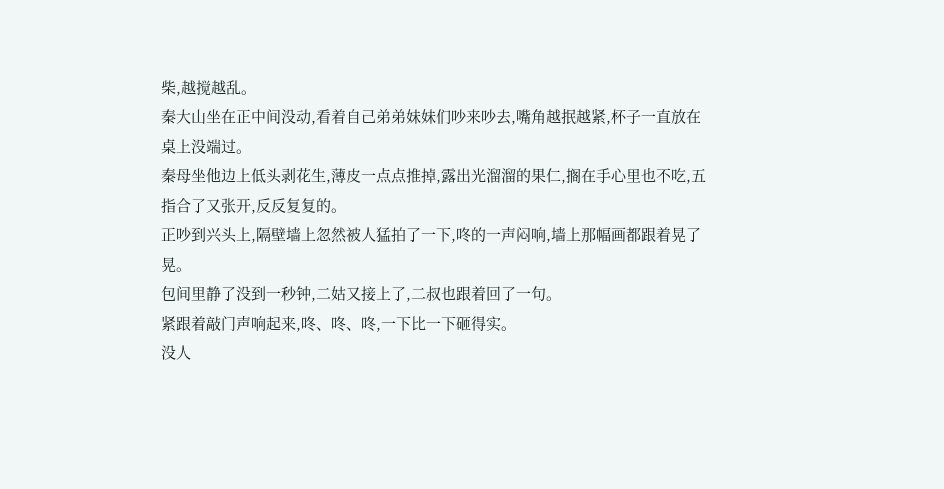柴,越搅越乱。
秦大山坐在正中间没动,看着自己弟弟妹妹们吵来吵去,嘴角越抿越紧,杯子一直放在桌上没端过。
秦母坐他边上低头剥花生,薄皮一点点推掉,露出光溜溜的果仁,搁在手心里也不吃,五指合了又张开,反反复复的。
正吵到兴头上,隔壁墙上忽然被人猛拍了一下,咚的一声闷响,墙上那幅画都跟着晃了晃。
包间里静了没到一秒钟,二姑又接上了,二叔也跟着回了一句。
紧跟着敲门声响起来,咚、咚、咚,一下比一下砸得实。
没人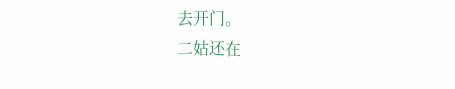去开门。
二姑还在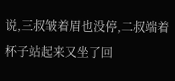说,三叔皱着眉也没停,二叔端着杯子站起来又坐了回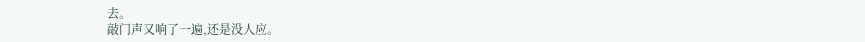去。
敲门声又响了一遍,还是没人应。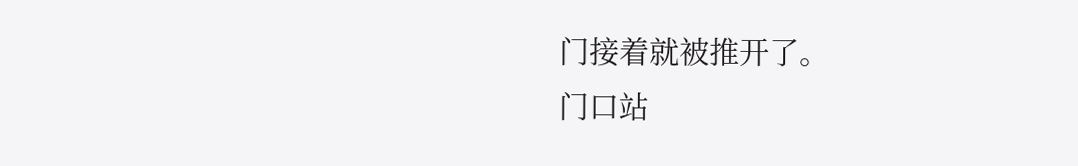门接着就被推开了。
门口站